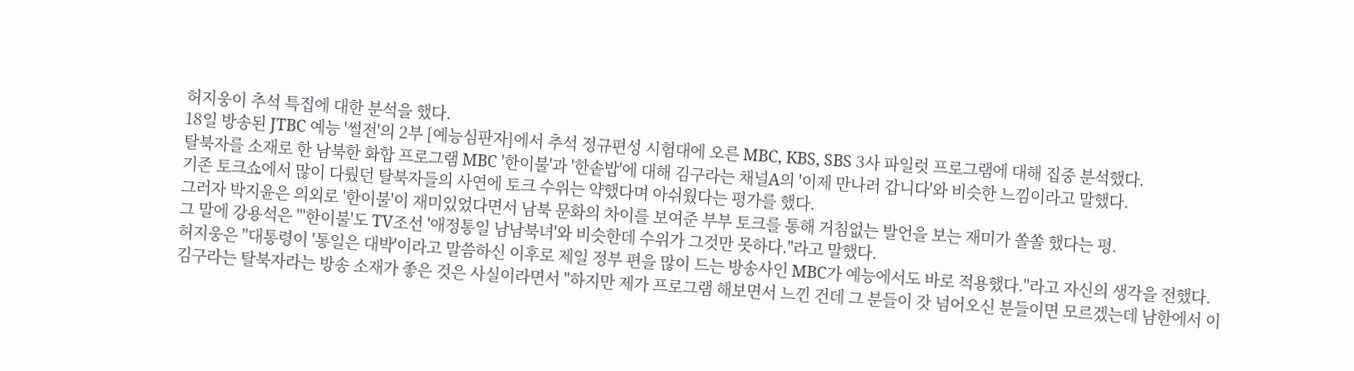허지웅이 추석 특집에 대한 분석을 했다.
18일 방송된 JTBC 예능 '썰전'의 2부 [예능심판자]에서 추석 정규편성 시험대에 오른 MBC, KBS, SBS 3사 파일럿 프로그램에 대해 집중 분석했다.
탈북자를 소재로 한 남북한 화합 프로그램 MBC '한이불'과 '한솥밥'에 대해 김구라는 채널A의 '이제 만나러 갑니다'와 비슷한 느낌이라고 말했다.
기존 토크쇼에서 많이 다뤘던 탈북자들의 사연에 토크 수위는 약했다며 아쉬웠다는 평가를 했다.
그러자 박지윤은 의외로 '한이불'이 재미있었다면서 남북 문화의 차이를 보여준 부부 토크를 통해 거침없는 발언을 보는 재미가 쏠쏠 했다는 평.
그 말에 강용석은 "'한이불'도 TV조선 '애정통일 남남북녀'와 비슷한데 수위가 그것만 못하다."라고 말했다.
허지웅은 "대통령이 '통일은 대박'이라고 말씀하신 이후로 제일 정부 편을 많이 드는 방송사인 MBC가 예능에서도 바로 적용했다."라고 자신의 생각을 전했다.
김구라는 탈북자라는 방송 소재가 좋은 것은 사실이라면서 "하지만 제가 프로그램 해보면서 느낀 건데 그 분들이 갓 넘어오신 분들이면 모르겠는데 남한에서 이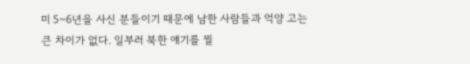미 5~6년을 사신 분들이기 때문에 남한 사람들과 억양 고는 큰 차이가 없다. 일부러 북한 얘기를 찔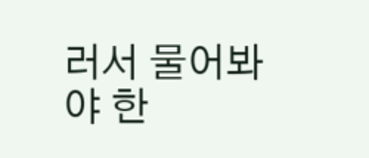러서 물어봐야 한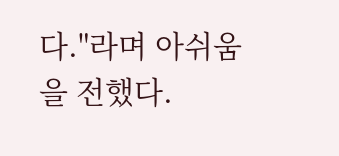다."라며 아쉬움을 전했다.